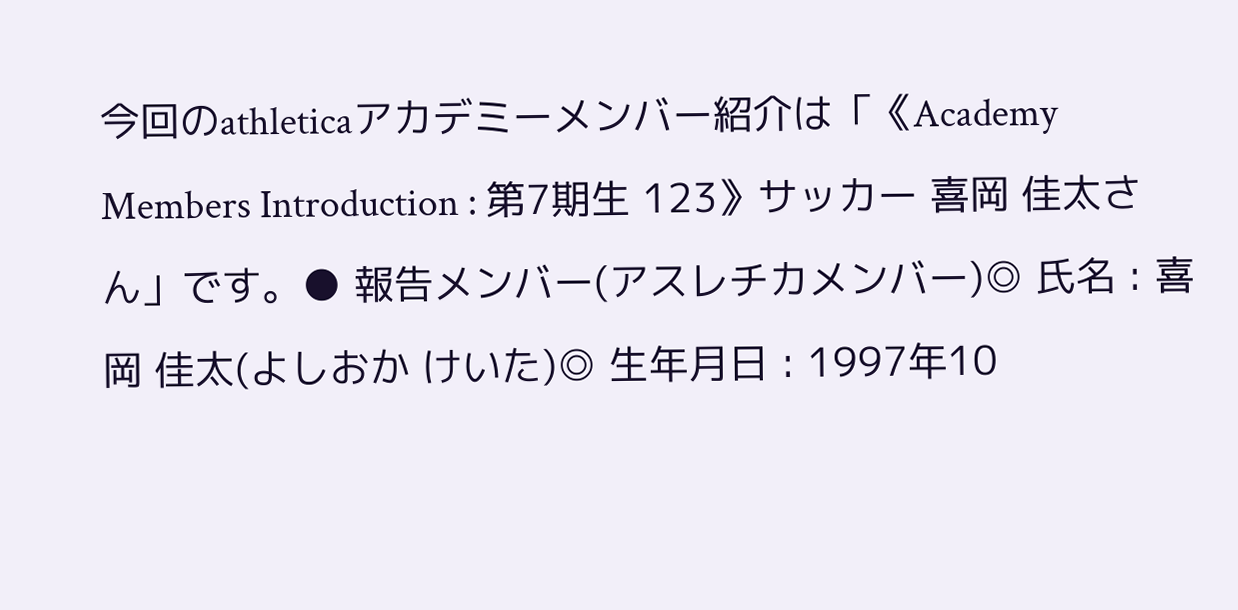今回のathleticaアカデミーメンバー紹介は「《Academy Members Introduction : 第7期生 123》サッカー 喜岡 佳太さん」です。● 報告メンバー(アスレチカメンバー)◎ 氏名 : 喜岡 佳太(よしおか けいた)◎ 生年月日 : 1997年10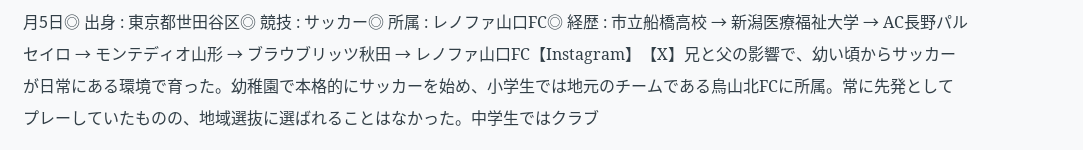月5日◎ 出身 : 東京都世田谷区◎ 競技 : サッカー◎ 所属 : レノファ山口FC◎ 経歴 : 市立船橋高校 → 新潟医療福祉大学 → AC長野パルセイロ → モンテディオ山形 → ブラウブリッツ秋田 → レノファ山口FC【Instagram】【X】兄と父の影響で、幼い頃からサッカーが日常にある環境で育った。幼稚園で本格的にサッカーを始め、小学生では地元のチームである烏山北FCに所属。常に先発としてプレーしていたものの、地域選抜に選ばれることはなかった。中学生ではクラブ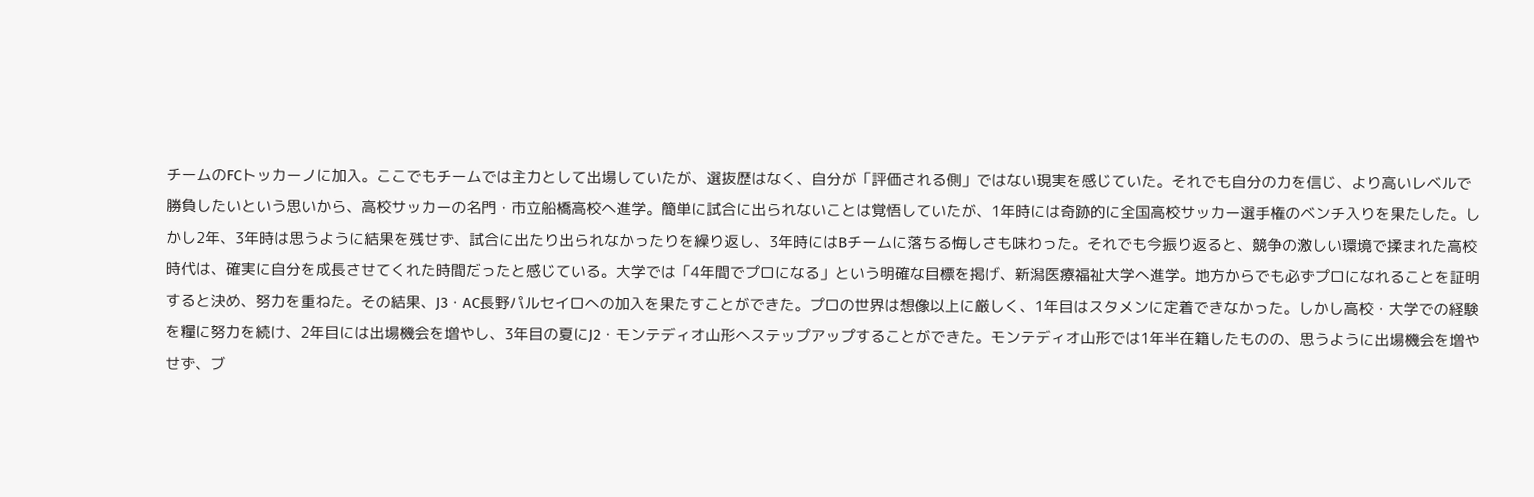チームのFCトッカーノに加入。ここでもチームでは主力として出場していたが、選抜歴はなく、自分が「評価される側」ではない現実を感じていた。それでも自分の力を信じ、より高いレベルで勝負したいという思いから、高校サッカーの名門・市立船橋高校へ進学。簡単に試合に出られないことは覚悟していたが、1年時には奇跡的に全国高校サッカー選手権のベンチ入りを果たした。しかし2年、3年時は思うように結果を残せず、試合に出たり出られなかったりを繰り返し、3年時にはBチームに落ちる悔しさも味わった。それでも今振り返ると、競争の激しい環境で揉まれた高校時代は、確実に自分を成長させてくれた時間だったと感じている。大学では「4年間でプロになる」という明確な目標を掲げ、新潟医療福祉大学へ進学。地方からでも必ずプロになれることを証明すると決め、努力を重ねた。その結果、J3・AC長野パルセイロへの加入を果たすことができた。プロの世界は想像以上に厳しく、1年目はスタメンに定着できなかった。しかし高校・大学での経験を糧に努力を続け、2年目には出場機会を増やし、3年目の夏にJ2・モンテディオ山形へステップアップすることができた。モンテディオ山形では1年半在籍したものの、思うように出場機会を増やせず、ブ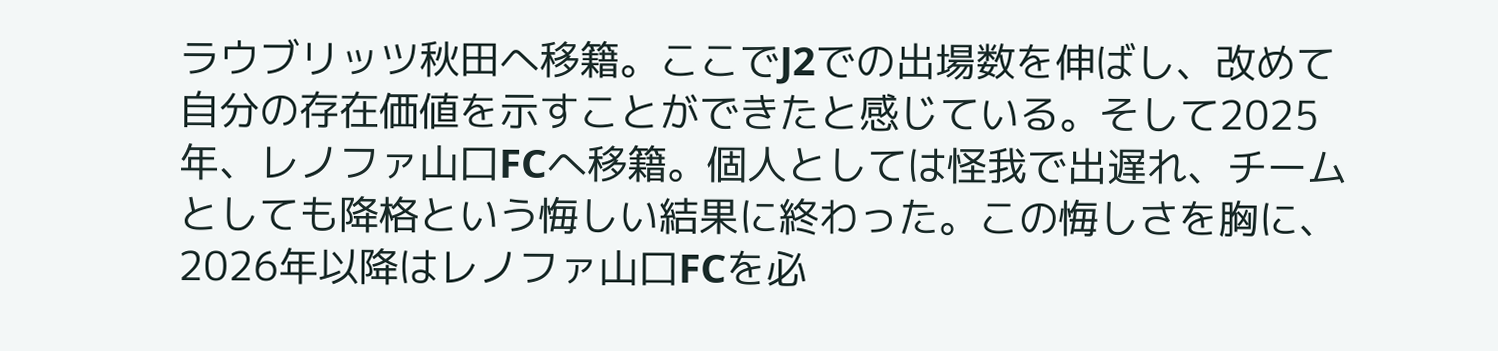ラウブリッツ秋田へ移籍。ここでJ2での出場数を伸ばし、改めて自分の存在価値を示すことができたと感じている。そして2025年、レノファ山口FCへ移籍。個人としては怪我で出遅れ、チームとしても降格という悔しい結果に終わった。この悔しさを胸に、2026年以降はレノファ山口FCを必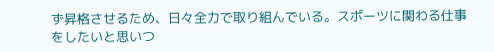ず昇格させるため、日々全力で取り組んでいる。スポーツに関わる仕事をしたいと思いつ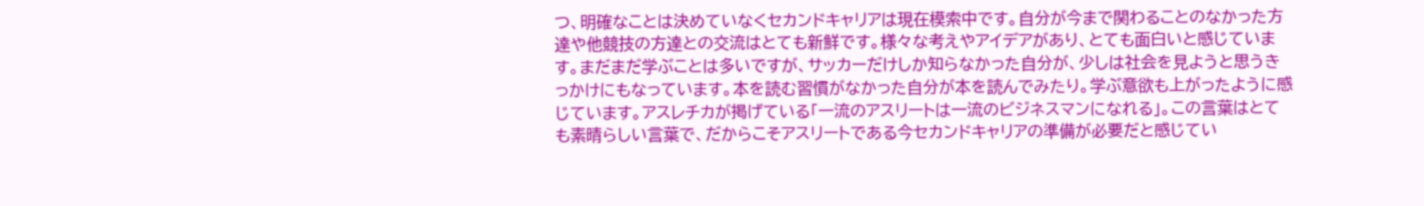つ、明確なことは決めていなくセカンドキャリアは現在模索中です。自分が今まで関わることのなかった方達や他競技の方達との交流はとても新鮮です。様々な考えやアイデアがあり、とても面白いと感じています。まだまだ学ぶことは多いですが、サッカーだけしか知らなかった自分が、少しは社会を見ようと思うきっかけにもなっています。本を読む習慣がなかった自分が本を読んでみたり。学ぶ意欲も上がったように感じています。アスレチカが掲げている「一流のアスリートは一流のビジネスマンになれる」。この言葉はとても素晴らしい言葉で、だからこそアスリートである今セカンドキャリアの準備が必要だと感じてい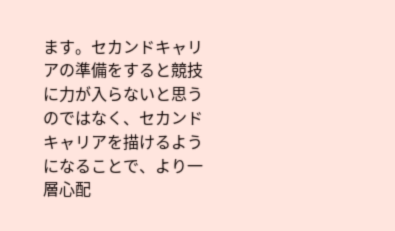ます。セカンドキャリアの準備をすると競技に力が入らないと思うのではなく、セカンドキャリアを描けるようになることで、より一層心配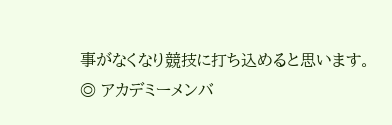事がなくなり競技に打ち込めると思います。◎ アカデミーメンバ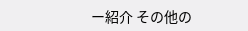ー紹介 その他の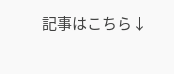記事はこちら↓